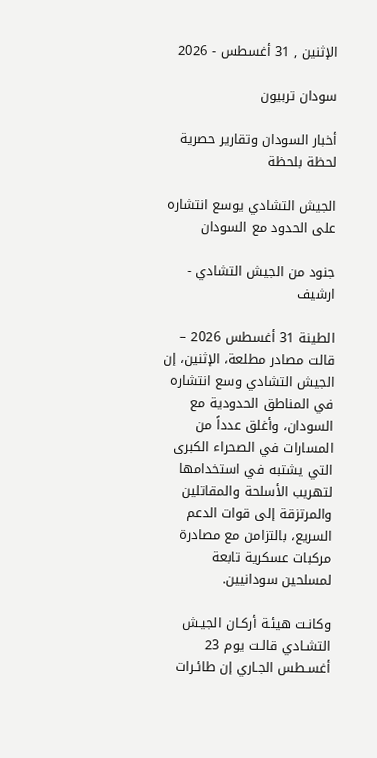الإثنين , 31 أغسطس - 2026

سودان تربيون

أخبار السودان وتقارير حصرية لحظة بلحظة

الجيش التشادي يوسع انتشاره على الحدود مع السودان

جنود من الجيش التشادي - ارشيف

الطينة 31 أغسطس 2026 – قالت مصادر مطلعة، الإثنين، إن الجيش التشادي وسع انتشاره في المناطق الحدودية مع السودان، وأغلق عدداً من المسارات في الصحراء الكبرى التي يشتبه في استخدامها لتهريب الأسلحة والمقاتلين والمرتزقة إلى قوات الدعم السريع، بالتزامن مع مصادرة مركبات عسكرية تابعة لمسلحين سودانيين.

وكانـت هيئـة أركـان الجيـش التشـادي قالـت يوم 23 أغسـطس الجـاري إن طائـرات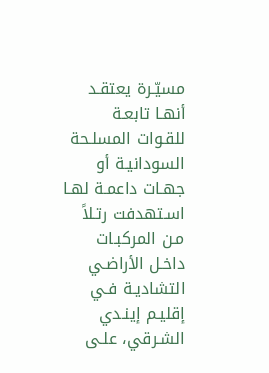مسيّـرة يعتقـد أنهـا تابعـة للقـوات المسلـحة السودانيـة أو جهـات داعمـة لهـا اسـتهدفت رتـلاً مـن المركبـات داخـل الأراضـي التشاديـة فـي إقليـم إينـدي الشـرقي، علـى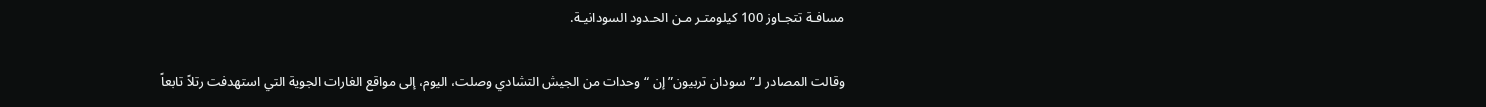مسافـة تتجـاوز 100 كيلومتـر مـن الحـدود السودانيـة.

وقالت المصادر لـ”سودان تربيون” إن “وحدات من الجيش التشادي وصلت، اليوم، إلى مواقع الغارات الجوية التي استهدفت رتلاً تابعاً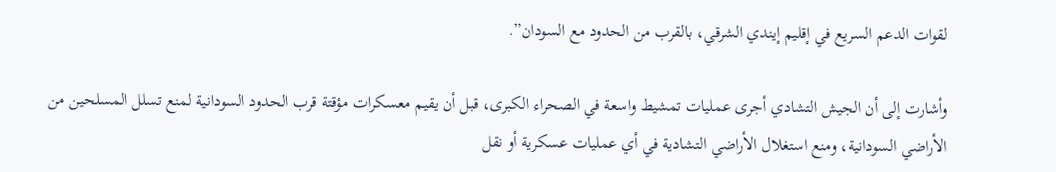لقوات الدعم السريع في إقليم إيندي الشرقي، بالقرب من الحدود مع السودان”.

وأشارت إلى أن الجيش التشادي أجرى عمليات تمشيط واسعة في الصحراء الكبرى، قبل أن يقيم معسكرات مؤقتة قرب الحدود السودانية لمنع تسلل المسلحين من الأراضي السودانية، ومنع استغلال الأراضي التشادية في أي عمليات عسكرية أو نقل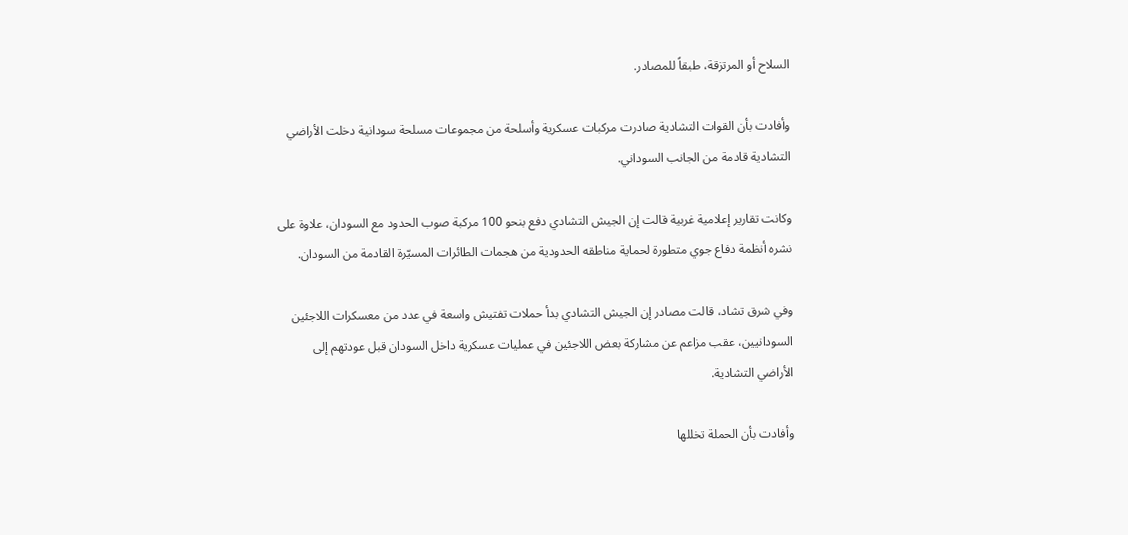السلاح أو المرتزقة، طبقاً للمصادر.

وأفادت بأن القوات التشادية صادرت مركبات عسكرية وأسلحة من مجموعات مسلحة سودانية دخلت الأراضي التشادية قادمة من الجانب السوداني.

وكانت تقارير إعلامية غربية قالت إن الجيش التشادي دفع بنحو 100 مركبة صوب الحدود مع السودان، علاوة على نشره أنظمة دفاع جوي متطورة لحماية مناطقه الحدودية من هجمات الطائرات المسيّرة القادمة من السودان.

وفي شرق تشاد، قالت مصادر إن الجيش التشادي بدأ حملات تفتيش واسعة في عدد من معسكرات اللاجئين السودانيين، عقب مزاعم عن مشاركة بعض اللاجئين في عمليات عسكرية داخل السودان قبل عودتهم إلى الأراضي التشادية.

وأفادت بأن الحملة تخللها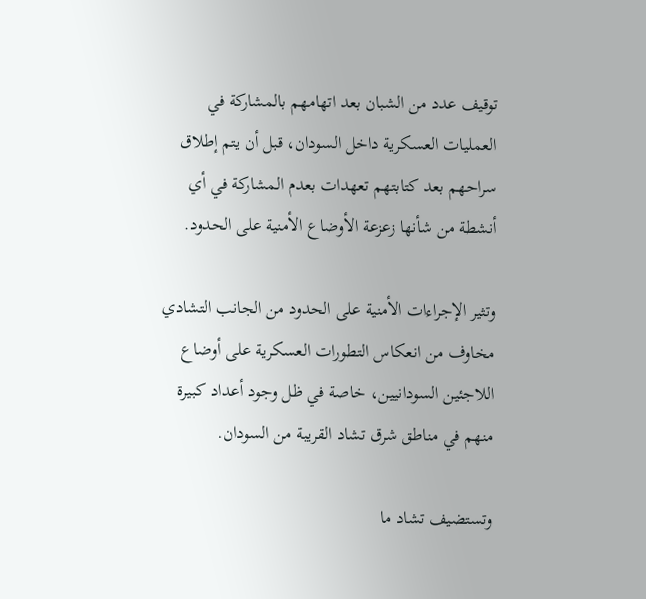توقيف عدد من الشبان بعد اتهامهم بالمشاركة في العمليات العسكرية داخل السودان، قبل أن يتم إطلاق سراحهم بعد كتابتهم تعهدات بعدم المشاركة في أي أنشطة من شأنها زعزعة الأوضاع الأمنية على الحدود.

وتثير الإجراءات الأمنية على الحدود من الجانب التشادي مخاوف من انعكاس التطورات العسكرية على أوضاع اللاجئين السودانيين، خاصة في ظل وجود أعداد كبيرة منهم في مناطق شرق تشاد القريبة من السودان.

وتستضيف تشاد ما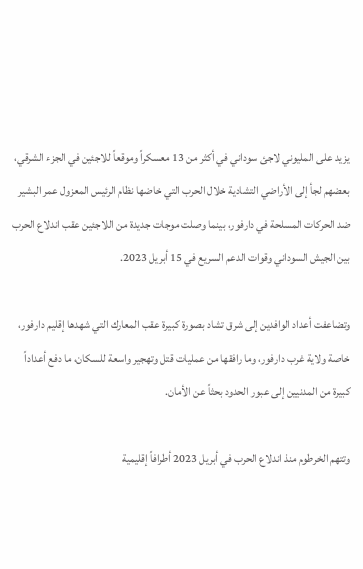يزيد على المليوني لاجئ سوداني في أكثر من 13 معسكراً وموقعاً للاجئين في الجزء الشرقي، بعضهم لجأ إلى الأراضي التشادية خلال الحرب التي خاضها نظام الرئيس المعزول عمر البشير ضد الحركات المسلحة في دارفور، بينما وصلت موجات جديدة من اللاجئين عقب اندلاع الحرب بين الجيش السوداني وقوات الدعم السريع في 15 أبريل 2023.

وتضاعفت أعداد الوافدين إلى شرق تشاد بصورة كبيرة عقب المعارك التي شهدها إقليم دارفور، خاصة ولاية غرب دارفور، وما رافقها من عمليات قتل وتهجير واسعة للسكان، ما دفع أعداداً كبيرة من المدنيين إلى عبور الحدود بحثاً عن الأمان.

وتتهم الخرطوم منذ اندلاع الحرب في أبريل 2023 أطرافاً إقليمية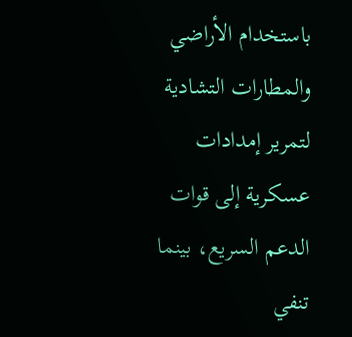باستخدام الأراضي والمطارات التشادية لتمرير إمدادات عسكرية إلى قوات الدعم السريع، بينما تنفي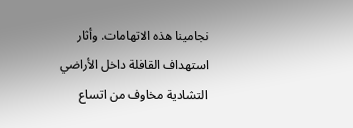نجامينا هذه الاتهامات. وأثار استهداف القافلة داخل الأراضي التشادية مخاوف من اتساع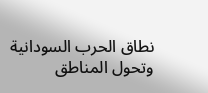نطاق الحرب السودانية وتحول المناطق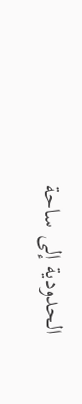الحدودية إلى ساحة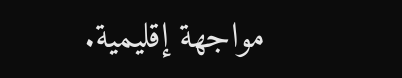مواجهة إقليمية.